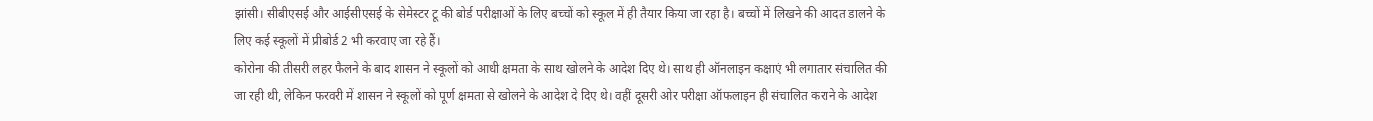झांसी। सीबीएसई और आईसीएसई के सेमेस्टर टू की बोर्ड परीक्षाओं के लिए बच्चों को स्कूल में ही तैयार किया जा रहा है। बच्चों में लिखने की आदत डालने के लिए कई स्कूलों में प्रीबोर्ड 2 भी करवाए जा रहे हैं।
कोरोना की तीसरी लहर फैलने के बाद शासन ने स्कूलों को आधी क्षमता के साथ खोलने के आदेश दिए थे। साथ ही ऑनलाइन कक्षाएं भी लगातार संचालित की जा रही थी, लेकिन फरवरी में शासन ने स्कूलों को पूर्ण क्षमता से खोलने के आदेश दे दिए थे। वहीं दूसरी ओर परीक्षा ऑफलाइन ही संचालित कराने के आदेश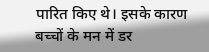पारित किए थे। इसके कारण बच्चों के मन में डर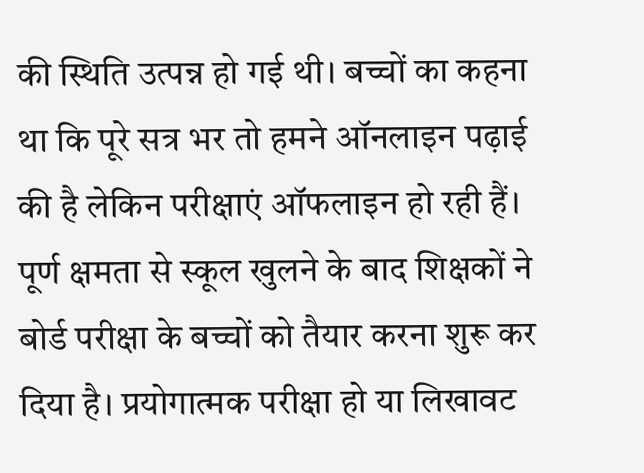की स्थिति उत्पन्न हो गई थी। बच्चों का कहना था कि पूरे सत्र भर तो हमने ऑनलाइन पढ़ाई की है लेकिन परीक्षाएं ऑफलाइन हो रही हैं। पूर्ण क्षमता से स्कूल खुलने के बाद शिक्षकों ने बोर्ड परीक्षा के बच्चों को तैयार करना शुरू कर दिया है। प्रयोगात्मक परीक्षा हो या लिखावट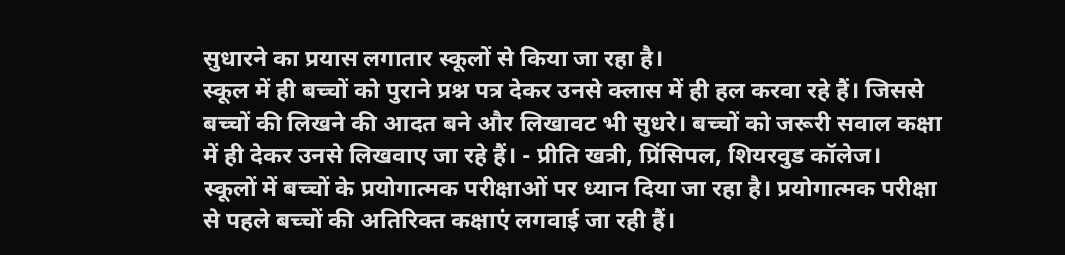सुधारने का प्रयास लगातार स्कूलों से किया जा रहा है।
स्कूल में ही बच्चों को पुराने प्रश्न पत्र देकर उनसे क्लास में ही हल करवा रहे हैं। जिससे बच्चों की लिखने की आदत बने और लिखावट भी सुधरे। बच्चों को जरूरी सवाल कक्षा में ही देकर उनसे लिखवाए जा रहे हैं। - प्रीति खत्री, प्रिंसिपल, शियरवुड कॉलेज।
स्कूलों में बच्चों के प्रयोगात्मक परीक्षाओं पर ध्यान दिया जा रहा है। प्रयोगात्मक परीक्षा से पहले बच्चों की अतिरिक्त कक्षाएं लगवाई जा रही हैं।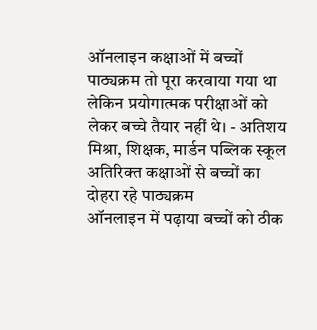ऑनलाइन कक्षाओं में बच्चों पाठ्यक्रम तो पूरा करवाया गया था लेकिन प्रयोगात्मक परीक्षाओं को लेकर बच्चे तैयार नहीं थे। - अतिशय मिश्रा, शिक्षक, मार्डन पब्लिक स्कूल
अतिरिक्त कक्षाओं से बच्चों का दोहरा रहे पाठ्यक्रम
ऑनलाइन में पढ़ाया बच्चों को ठीक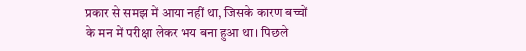प्रकार से समझ में आया नहीं था, जिसके कारण बच्चों के मन में परीक्षा लेकर भय बना हुआ था। पिछले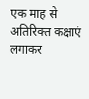एक माह से अतिरिक्त कक्षाएं लगाकर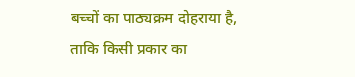बच्चों का पाठ्यक्रम दोहराया है, ताकि किसी प्रकार का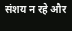संशय न रहे और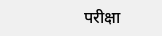परीक्षा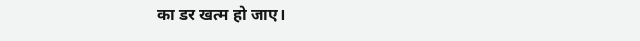का डर खत्म हो जाए।